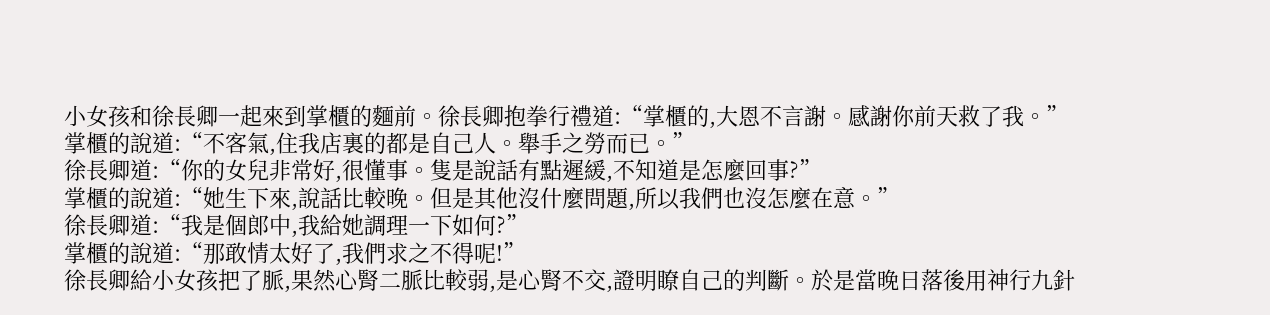小女孩和徐長卿一起來到掌櫃的麵前。徐長卿抱拳行禮道:“掌櫃的,大恩不言謝。感謝你前天救了我。”
掌櫃的說道:“不客氣,住我店裏的都是自己人。舉手之勞而已。”
徐長卿道:“你的女兒非常好,很懂事。隻是說話有點遲緩,不知道是怎麼回事?”
掌櫃的說道:“她生下來,說話比較晚。但是其他沒什麼問題,所以我們也沒怎麼在意。”
徐長卿道:“我是個郎中,我給她調理一下如何?”
掌櫃的說道:“那敢情太好了,我們求之不得呢!”
徐長卿給小女孩把了脈,果然心腎二脈比較弱,是心腎不交,證明瞭自己的判斷。於是當晚日落後用神行九針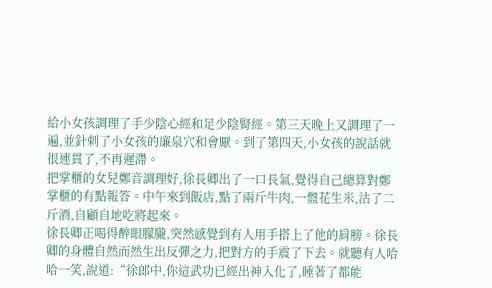給小女孩調理了手少陰心經和足少陰腎經。第三天晚上又調理了一遍,並針刺了小女孩的廉泉穴和會厭。到了第四天,小女孩的說話就很連貫了,不再遲滯。
把掌櫃的女兒鄭音調理好,徐長卿出了一口長氣,覺得自己總算對鄭掌櫃的有點報答。中午來到飯店,點了兩斤牛肉,一盤花生米,沽了二斤酒,自顧自地吃將起來。
徐長卿正喝得醉眼朦朧,突然感覺到有人用手搭上了他的肩膀。徐長卿的身體自然而然生出反彈之力,把對方的手震了下去。就聽有人哈哈一笑,說道:“徐郎中,你這武功已經出神入化了,睡著了都能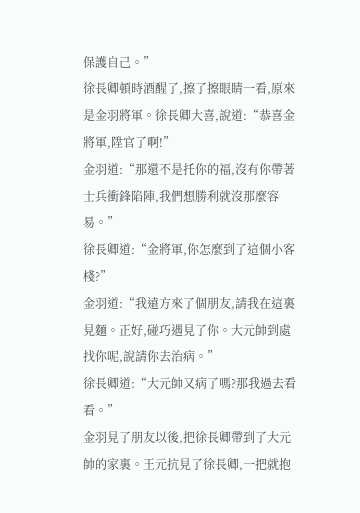保護自己。”
徐長卿頓時酒醒了,擦了擦眼睛一看,原來是金羽將軍。徐長卿大喜,說道:“恭喜金將軍,陞官了啊!”
金羽道:“那還不是托你的福,沒有你帶著士兵衝鋒陷陣,我們想勝利就沒那麼容易。”
徐長卿道:“金將軍,你怎麼到了這個小客棧?”
金羽道:“我遠方來了個朋友,請我在這裏見麵。正好,碰巧遇見了你。大元帥到處找你呢,說請你去治病。”
徐長卿道:“大元帥又病了嗎?那我過去看看。”
金羽見了朋友以後,把徐長卿帶到了大元帥的家裏。王元抗見了徐長卿,一把就抱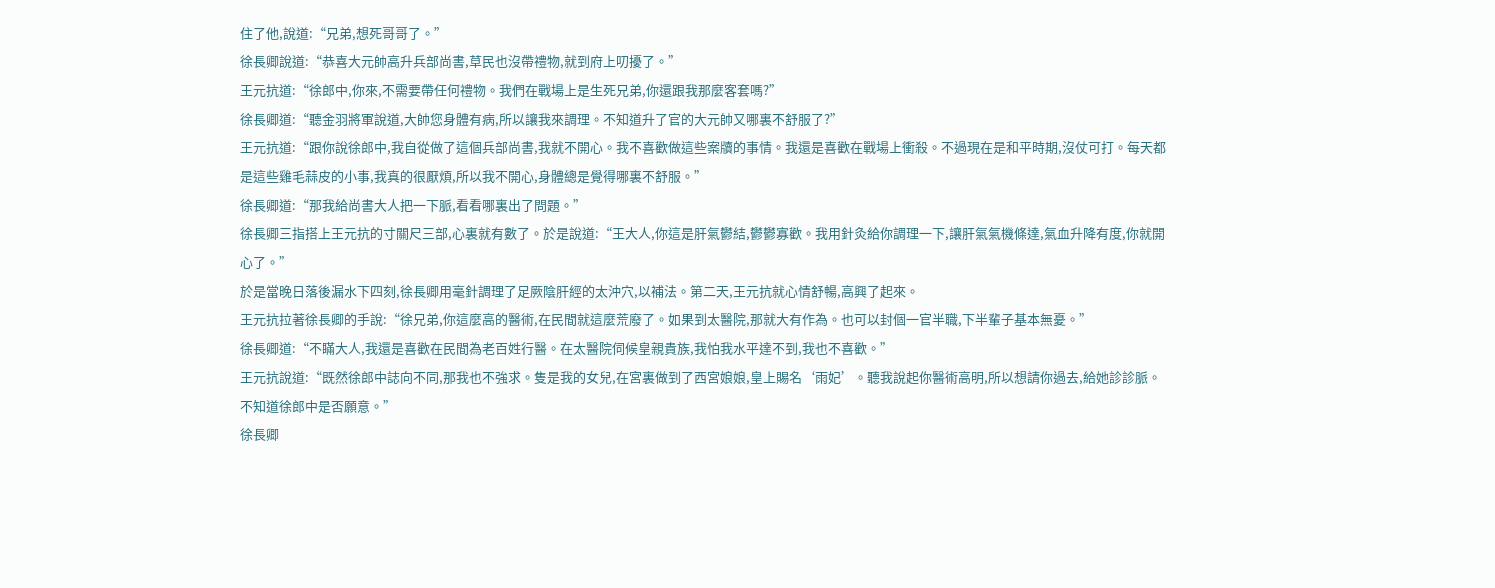住了他,說道:“兄弟,想死哥哥了。”
徐長卿說道:“恭喜大元帥高升兵部尚書,草民也沒帶禮物,就到府上叨擾了。”
王元抗道:“徐郎中,你來,不需要帶任何禮物。我們在戰場上是生死兄弟,你還跟我那麼客套嗎?”
徐長卿道:“聽金羽將軍說道,大帥您身體有病,所以讓我來調理。不知道升了官的大元帥又哪裏不舒服了?”
王元抗道:“跟你說徐郎中,我自從做了這個兵部尚書,我就不開心。我不喜歡做這些案牘的事情。我還是喜歡在戰場上衝殺。不過現在是和平時期,沒仗可打。每天都是這些雞毛蒜皮的小事,我真的很厭煩,所以我不開心,身體總是覺得哪裏不舒服。”
徐長卿道:“那我給尚書大人把一下脈,看看哪裏出了問題。”
徐長卿三指搭上王元抗的寸關尺三部,心裏就有數了。於是說道:“王大人,你這是肝氣鬱結,鬱鬱寡歡。我用針灸給你調理一下,讓肝氣氣機條達,氣血升降有度,你就開心了。”
於是當晚日落後漏水下四刻,徐長卿用毫針調理了足厥陰肝經的太沖穴,以補法。第二天,王元抗就心情舒暢,高興了起來。
王元抗拉著徐長卿的手說:“徐兄弟,你這麼高的醫術,在民間就這麼荒廢了。如果到太醫院,那就大有作為。也可以封個一官半職,下半輩子基本無憂。”
徐長卿道:“不瞞大人,我還是喜歡在民間為老百姓行醫。在太醫院伺候皇親貴族,我怕我水平達不到,我也不喜歡。”
王元抗說道:“既然徐郎中誌向不同,那我也不強求。隻是我的女兒,在宮裏做到了西宮娘娘,皇上賜名‘雨妃’。聽我說起你醫術高明,所以想請你過去,給她診診脈。不知道徐郎中是否願意。”
徐長卿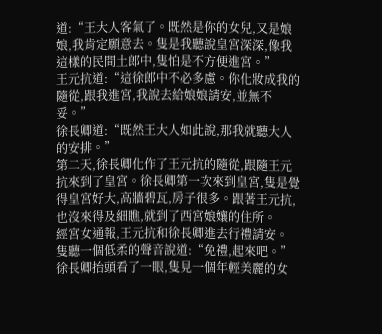道:“王大人客氣了。既然是你的女兒,又是娘娘,我肯定願意去。隻是我聽說皇宮深深,像我這樣的民間土郎中,隻怕是不方便進宮。”
王元抗道:“這徐郎中不必多慮。你化妝成我的隨從,跟我進宮,我說去給娘娘請安,並無不妥。”
徐長卿道:“既然王大人如此說,那我就聽大人的安排。”
第二天,徐長卿化作了王元抗的隨從,跟隨王元抗來到了皇宮。徐長卿第一次來到皇宮,隻是覺得皇宮好大,高牆碧瓦,房子很多。跟著王元抗,也沒來得及細瞧,就到了西宮娘孃的住所。
經宮女通報,王元抗和徐長卿進去行禮請安。
隻聽一個低柔的聲音說道:“免禮,起來吧。”
徐長卿抬頭看了一眼,隻見一個年輕美麗的女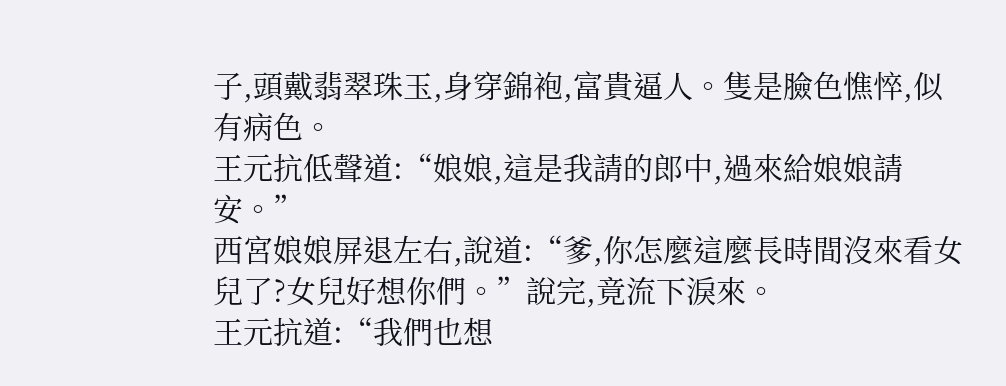子,頭戴翡翠珠玉,身穿錦袍,富貴逼人。隻是臉色憔悴,似有病色。
王元抗低聲道:“娘娘,這是我請的郎中,過來給娘娘請安。”
西宮娘娘屏退左右,說道:“爹,你怎麼這麼長時間沒來看女兒了?女兒好想你們。”說完,竟流下淚來。
王元抗道:“我們也想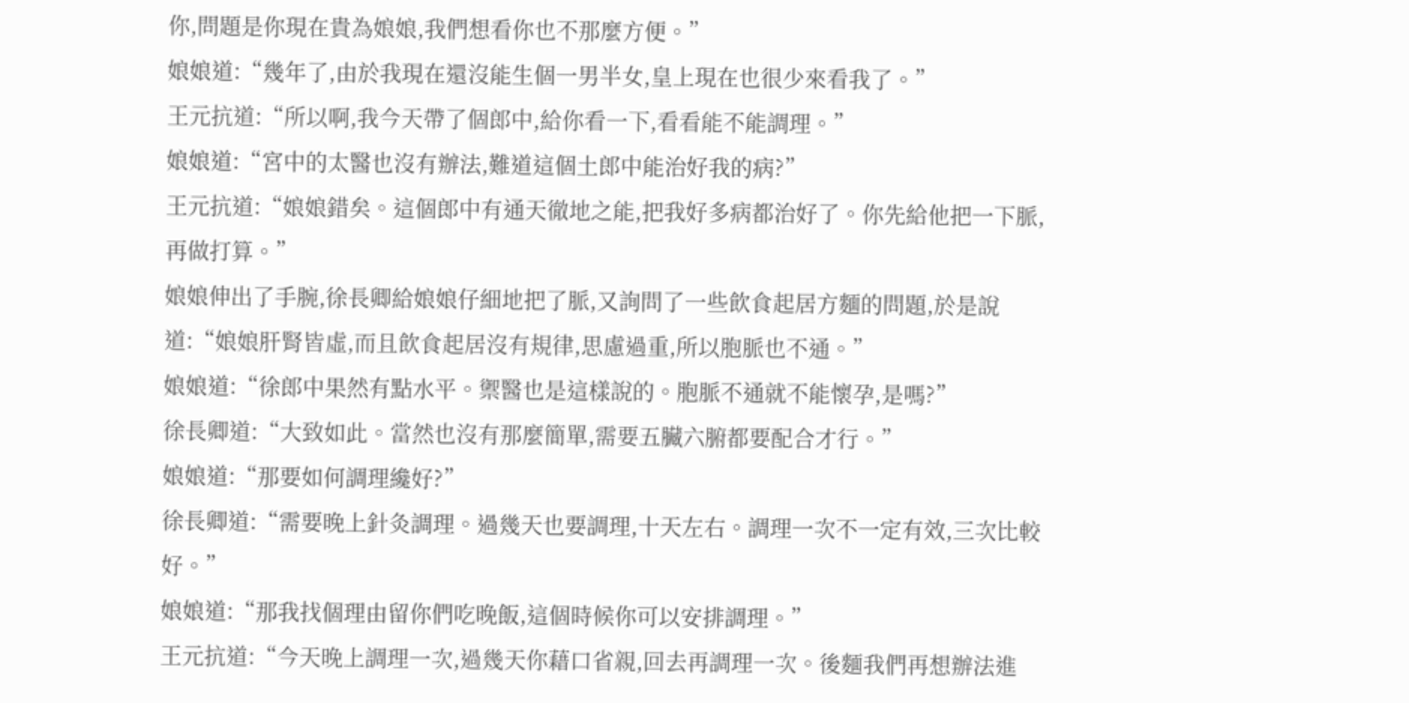你,問題是你現在貴為娘娘,我們想看你也不那麼方便。”
娘娘道:“幾年了,由於我現在還沒能生個一男半女,皇上現在也很少來看我了。”
王元抗道:“所以啊,我今天帶了個郎中,給你看一下,看看能不能調理。”
娘娘道:“宮中的太醫也沒有辦法,難道這個土郎中能治好我的病?”
王元抗道:“娘娘錯矣。這個郎中有通天徹地之能,把我好多病都治好了。你先給他把一下脈,再做打算。”
娘娘伸出了手腕,徐長卿給娘娘仔細地把了脈,又詢問了一些飲食起居方麵的問題,於是說道:“娘娘肝腎皆虛,而且飲食起居沒有規律,思慮過重,所以胞脈也不通。”
娘娘道:“徐郎中果然有點水平。禦醫也是這樣說的。胞脈不通就不能懷孕,是嗎?”
徐長卿道:“大致如此。當然也沒有那麼簡單,需要五臟六腑都要配合才行。”
娘娘道:“那要如何調理纔好?”
徐長卿道:“需要晚上針灸調理。過幾天也要調理,十天左右。調理一次不一定有效,三次比較好。”
娘娘道:“那我找個理由留你們吃晚飯,這個時候你可以安排調理。”
王元抗道:“今天晚上調理一次,過幾天你藉口省親,回去再調理一次。後麵我們再想辦法進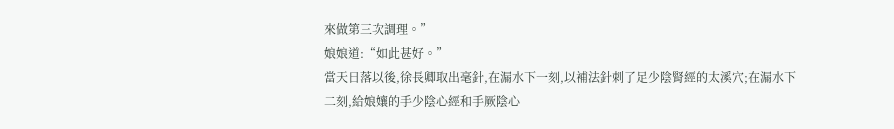來做第三次調理。”
娘娘道:“如此甚好。”
當天日落以後,徐長卿取出毫針,在漏水下一刻,以補法針刺了足少陰腎經的太溪穴;在漏水下二刻,給娘孃的手少陰心經和手厥陰心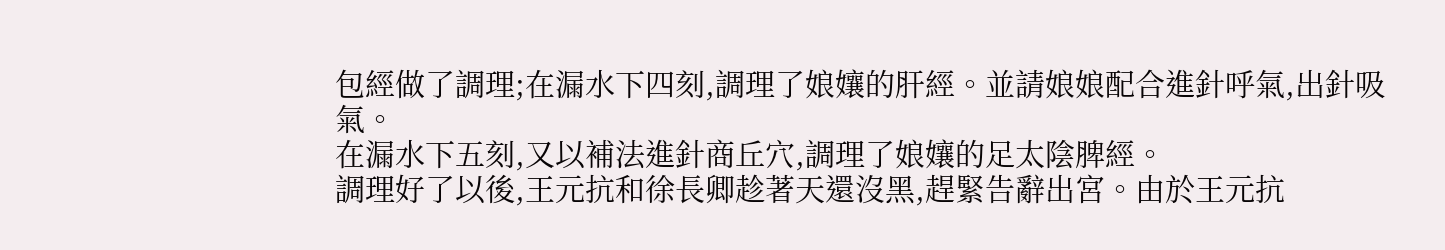包經做了調理;在漏水下四刻,調理了娘孃的肝經。並請娘娘配合進針呼氣,出針吸氣。
在漏水下五刻,又以補法進針商丘穴,調理了娘孃的足太陰脾經。
調理好了以後,王元抗和徐長卿趁著天還沒黑,趕緊告辭出宮。由於王元抗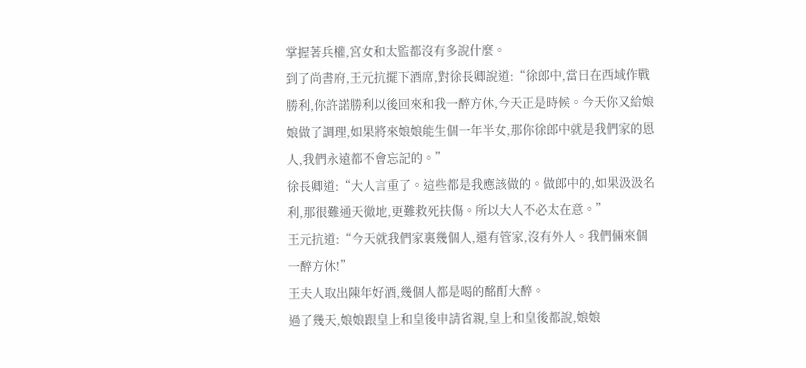掌握著兵權,宮女和太監都沒有多說什麼。
到了尚書府,王元抗擺下酒席,對徐長卿說道:“徐郎中,當日在西域作戰勝利,你許諾勝利以後回來和我一醉方休,今天正是時候。今天你又給娘娘做了調理,如果將來娘娘能生個一年半女,那你徐郎中就是我們家的恩人,我們永遠都不會忘記的。”
徐長卿道:“大人言重了。這些都是我應該做的。做郎中的,如果汲汲名利,那很難通天徹地,更難救死扶傷。所以大人不必太在意。”
王元抗道:“今天就我們家裏幾個人,還有管家,沒有外人。我們倆來個一醉方休!”
王夫人取出陳年好酒,幾個人都是喝的酩酊大醉。
過了幾天,娘娘跟皇上和皇後申請省親,皇上和皇後都說,娘娘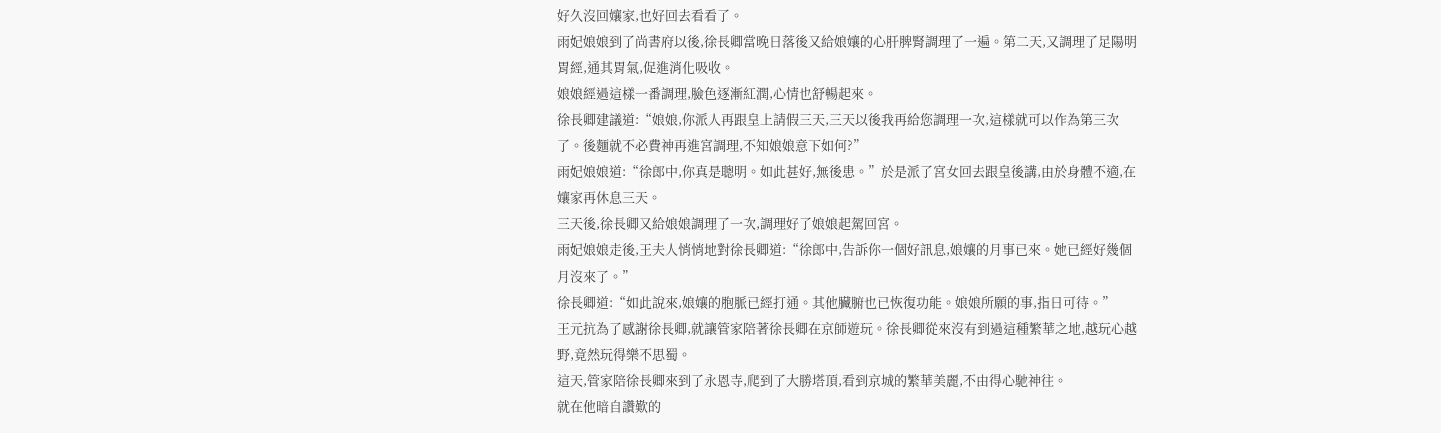好久沒回孃家,也好回去看看了。
雨妃娘娘到了尚書府以後,徐長卿當晚日落後又給娘孃的心肝脾腎調理了一遍。第二天,又調理了足陽明胃經,通其胃氣,促進消化吸收。
娘娘經過這樣一番調理,臉色逐漸紅潤,心情也舒暢起來。
徐長卿建議道:“娘娘,你派人再跟皇上請假三天,三天以後我再給您調理一次,這樣就可以作為第三次了。後麵就不必費神再進宮調理,不知娘娘意下如何?”
雨妃娘娘道:“徐郎中,你真是聰明。如此甚好,無後患。”於是派了宮女回去跟皇後講,由於身體不適,在孃家再休息三天。
三天後,徐長卿又給娘娘調理了一次,調理好了娘娘起駕回宮。
雨妃娘娘走後,王夫人悄悄地對徐長卿道:“徐郎中,告訴你一個好訊息,娘孃的月事已來。她已經好幾個月沒來了。”
徐長卿道:“如此說來,娘孃的胞脈已經打通。其他臟腑也已恢復功能。娘娘所願的事,指日可待。”
王元抗為了感謝徐長卿,就讓管家陪著徐長卿在京師遊玩。徐長卿從來沒有到過這種繁華之地,越玩心越野,竟然玩得樂不思蜀。
這天,管家陪徐長卿來到了永恩寺,爬到了大勝塔頂,看到京城的繁華美麗,不由得心馳神往。
就在他暗自讚歎的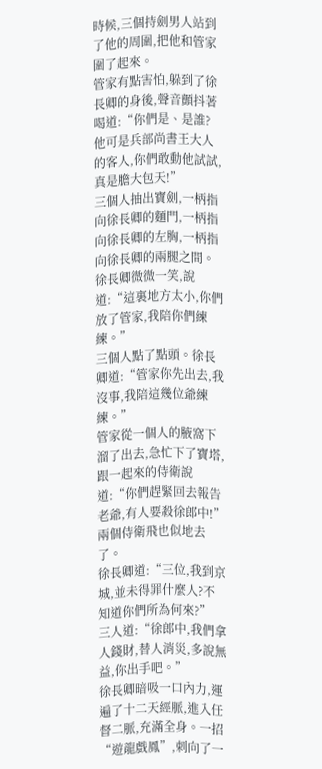時候,三個持劍男人站到了他的周圍,把他和管家圍了起來。
管家有點害怕,躲到了徐長卿的身後,聲音顫抖著喝道:“你們是、是誰?他可是兵部尚書王大人的客人,你們敢動他試試,真是膽大包天!”
三個人抽出寶劍,一柄指向徐長卿的麵門,一柄指向徐長卿的左胸,一柄指向徐長卿的兩腿之間。
徐長卿微微一笑,說道:“這裏地方太小,你們放了管家,我陪你們練練。”
三個人點了點頭。徐長卿道:“管家你先出去,我沒事,我陪這幾位爺練練。”
管家從一個人的腋窩下溜了出去,急忙下了寶塔,跟一起來的侍衛說道:“你們趕緊回去報告老爺,有人要殺徐郎中!”兩個侍衛飛也似地去了。
徐長卿道:“三位,我到京城,並未得罪什麼人?不知道你們所為何來?”
三人道:“徐郎中,我們拿人錢財,替人消災,多說無益,你出手吧。”
徐長卿暗吸一口內力,運遍了十二天經脈,進入任督二脈,充滿全身。一招“遊龍戲鳳”,刺向了一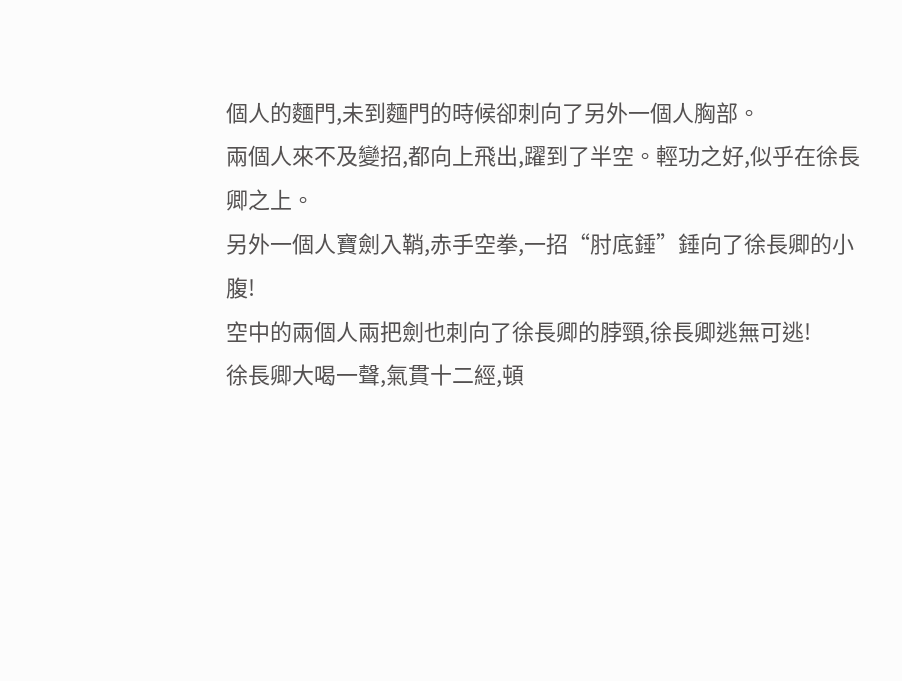個人的麵門,未到麵門的時候卻刺向了另外一個人胸部。
兩個人來不及變招,都向上飛出,躍到了半空。輕功之好,似乎在徐長卿之上。
另外一個人寶劍入鞘,赤手空拳,一招“肘底錘”錘向了徐長卿的小腹!
空中的兩個人兩把劍也刺向了徐長卿的脖頸,徐長卿逃無可逃!
徐長卿大喝一聲,氣貫十二經,頓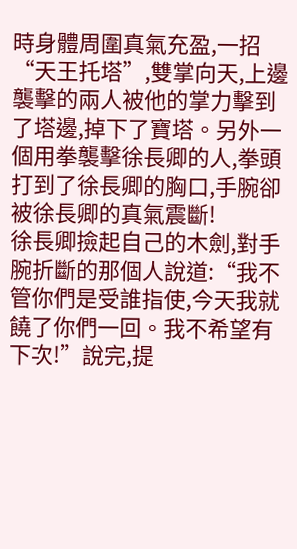時身體周圍真氣充盈,一招“天王托塔”,雙掌向天,上邊襲擊的兩人被他的掌力擊到了塔邊,掉下了寶塔。另外一個用拳襲擊徐長卿的人,拳頭打到了徐長卿的胸口,手腕卻被徐長卿的真氣震斷!
徐長卿撿起自己的木劍,對手腕折斷的那個人說道:“我不管你們是受誰指使,今天我就饒了你們一回。我不希望有下次!”說完,提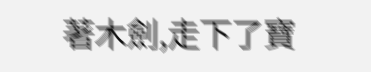著木劍,走下了寶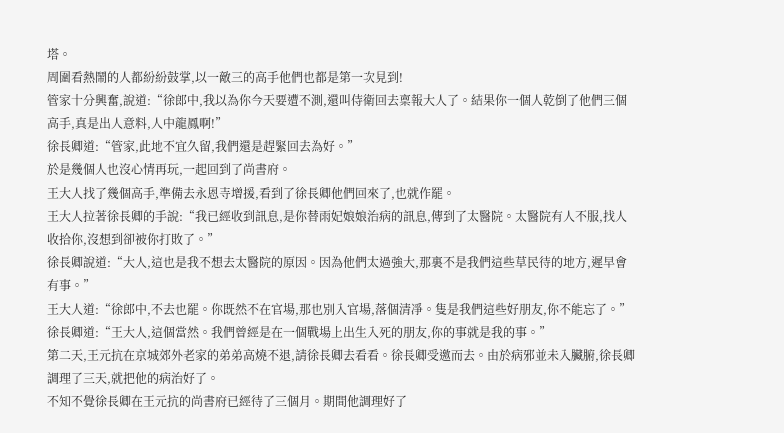塔。
周圍看熱鬧的人都紛紛鼓掌,以一敵三的高手他們也都是第一次見到!
管家十分興奮,說道:“徐郎中,我以為你今天要遭不測,還叫侍衛回去稟報大人了。結果你一個人乾倒了他們三個高手,真是出人意料,人中龍鳳啊!”
徐長卿道:“管家,此地不宜久留,我們還是趕緊回去為好。”
於是幾個人也沒心情再玩,一起回到了尚書府。
王大人找了幾個高手,準備去永恩寺增援,看到了徐長卿他們回來了,也就作罷。
王大人拉著徐長卿的手說:“我已經收到訊息,是你替雨妃娘娘治病的訊息,傳到了太醫院。太醫院有人不服,找人收拾你,沒想到卻被你打敗了。”
徐長卿說道:“大人,這也是我不想去太醫院的原因。因為他們太過強大,那裏不是我們這些草民待的地方,遲早會有事。”
王大人道:“徐郎中,不去也罷。你既然不在官場,那也別入官場,落個清凈。隻是我們這些好朋友,你不能忘了。”
徐長卿道:“王大人,這個當然。我們曾經是在一個戰場上出生入死的朋友,你的事就是我的事。”
第二天,王元抗在京城郊外老家的弟弟高燒不退,請徐長卿去看看。徐長卿受邀而去。由於病邪並未入臟腑,徐長卿調理了三天,就把他的病治好了。
不知不覺徐長卿在王元抗的尚書府已經待了三個月。期間他調理好了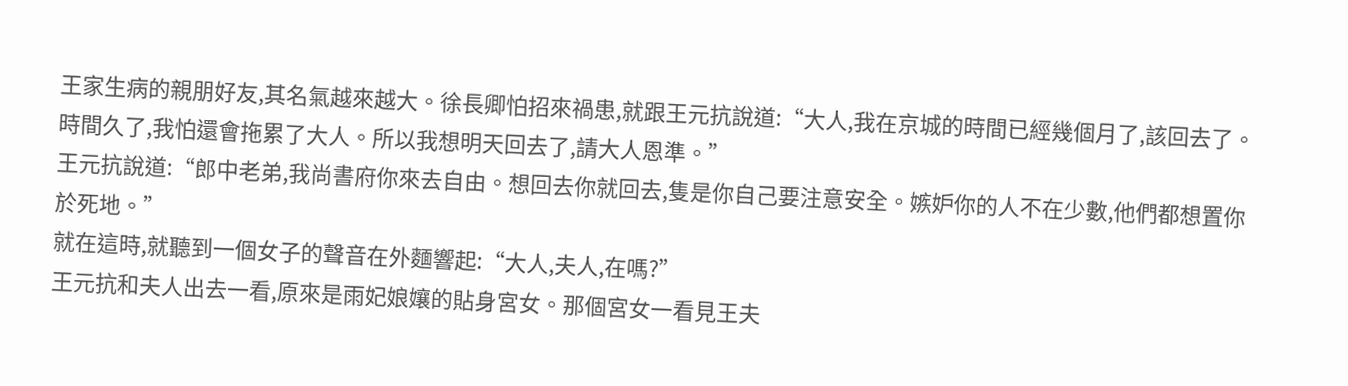王家生病的親朋好友,其名氣越來越大。徐長卿怕招來禍患,就跟王元抗說道:“大人,我在京城的時間已經幾個月了,該回去了。時間久了,我怕還會拖累了大人。所以我想明天回去了,請大人恩準。”
王元抗說道:“郎中老弟,我尚書府你來去自由。想回去你就回去,隻是你自己要注意安全。嫉妒你的人不在少數,他們都想置你於死地。”
就在這時,就聽到一個女子的聲音在外麵響起:“大人,夫人,在嗎?”
王元抗和夫人出去一看,原來是雨妃娘孃的貼身宮女。那個宮女一看見王夫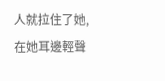人就拉住了她,在她耳邊輕聲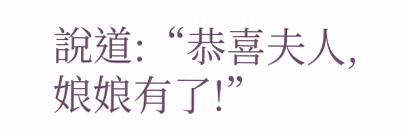說道:“恭喜夫人,娘娘有了!”